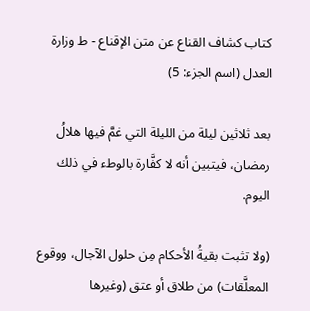كتاب كشاف القناع عن متن الإقناع - ط وزارة العدل (اسم الجزء: 5)

بعد ثلاثين ليلة من الليلة التي غمَّ فيها هلالُ رمضان، فيتبين أنه لا كفَّارة بالوطء في ذلك اليوم.

(ولا تثبت بقيةُ الأحكام مِن حلول الآجال، ووقوع المعلَّقات) من طلاق أو عتق (وغيرها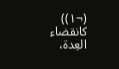(¬١)) كانقضاء العِدة،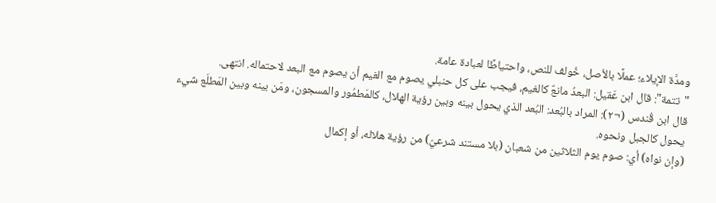ومدَّة الإيلاء؛ عملًا بالأصل، خُولف للنص، واحتياطًا لعبادة عامة.
"تتمة": قال ابن عَقيل: البعدُ مانعٌ كالغيم، فيجب على كل حنبلي يصوم مع الغيم أن يصوم مع البعد لاحتماله. انتهى.
قال ابن قُندس (¬٢): المراد بالبُعد: البُعد الذي يحول بينه وبين رؤية الهلال، كالمَطمُور والمسجون، ومَن بينه وبين المَطلَع شيء يحول كالجبل ونحوه.
(وإن نواه) أي: صوم يوم الثلاثين من شعبان (بلا مستند شرعيّ) من رؤية هلاله، أو إكمال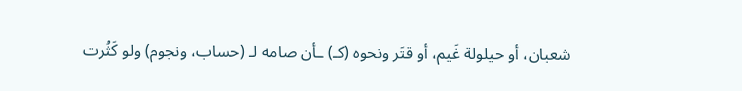شعبان، أو حيلولة غَيم، أو قتَر ونحوه (كـ) ـأن صامه لـ (حساب، ونجوم) ولو كَثُرت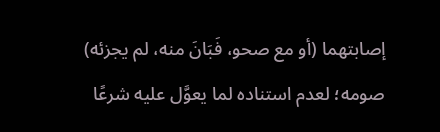إصابتهما (أو مع صحو، فَبَانَ منه، لم يجزئه) صومه؛ لعدم استناده لما يعوَّل عليه شرعًا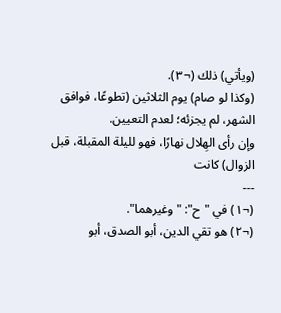(ويأتي) ذلك (¬٣).
(وكذا لو صام) يوم الثلاثين (تطوعًا، فوافق الشهر، لم يجزئه؛ لعدم التعيين.
وإن رأى الهِلال نهارًا، فهو لليلة المقبلة، قبل الزوال) كانت
---
(¬١) في "ح": "وغيرهما".
(¬٢) هو تقي الدين، أبو الصدق، أبو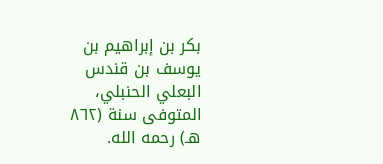بكر بن إبراهيم بن يوسف بن قندس البعلي الحنبلي، المتوفى سنة (٨٦٢ هـ) رحمه الله.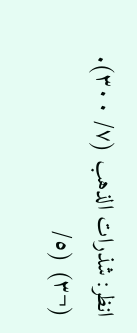انظر: شذرات الذهب (٧/ ٣٠٠).
(¬٣) (٥/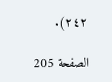٢٤٢).

الصفحة 205